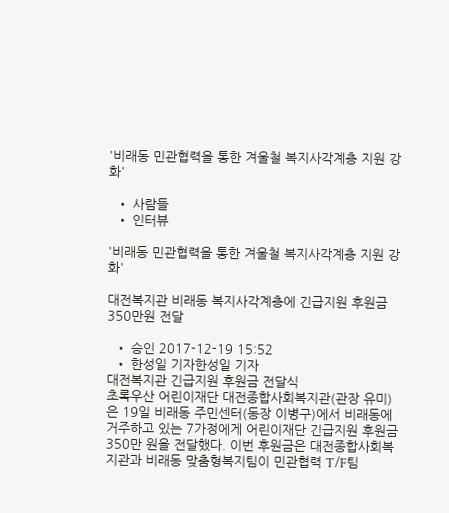'비래동 민관협력을 통한 겨울철 복지사각계층 지원 강화'

  • 사람들
  • 인터뷰

'비래동 민관협력을 통한 겨울철 복지사각계층 지원 강화'

대전복지관 비래동 복지사각계층에 긴급지원 후원금 350만원 전달

  • 승인 2017-12-19 15:52
  • 한성일 기자한성일 기자
대전복지관 긴급지원 후원금 전달식
초록우산 어린이재단 대전종합사회복지관(관장 유미)은 19일 비래동 주민센터(동장 이병구)에서 비래동에 거주하고 있는 7가정에게 어린이재단 긴급지원 후원금 350만 원을 전달했다. 이번 후원금은 대전종합사회복지관과 비래동 맞춤형복지팀이 민관협력 T/F팀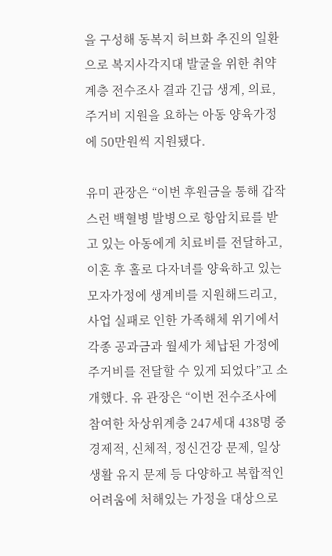을 구성해 동복지 허브화 추진의 일환으로 복지사각지대 발굴을 위한 취약계층 전수조사 결과 긴급 생계, 의료, 주거비 지원을 요하는 아동 양육가정에 50만원씩 지원됐다.

유미 관장은 “이번 후원금을 통해 갑작스런 백혈병 발병으로 항암치료를 받고 있는 아동에게 치료비를 전달하고, 이혼 후 홀로 다자녀를 양육하고 있는 모자가정에 생계비를 지원해드리고, 사업 실패로 인한 가족해체 위기에서 각종 공과금과 월세가 체납된 가정에 주거비를 전달할 수 있게 되었다”고 소개했다. 유 관장은 “이번 전수조사에 참여한 차상위계층 247세대 438명 중 경제적, 신체적, 정신건강 문제, 일상생활 유지 문제 등 다양하고 복합적인 어려움에 처해있는 가정을 대상으로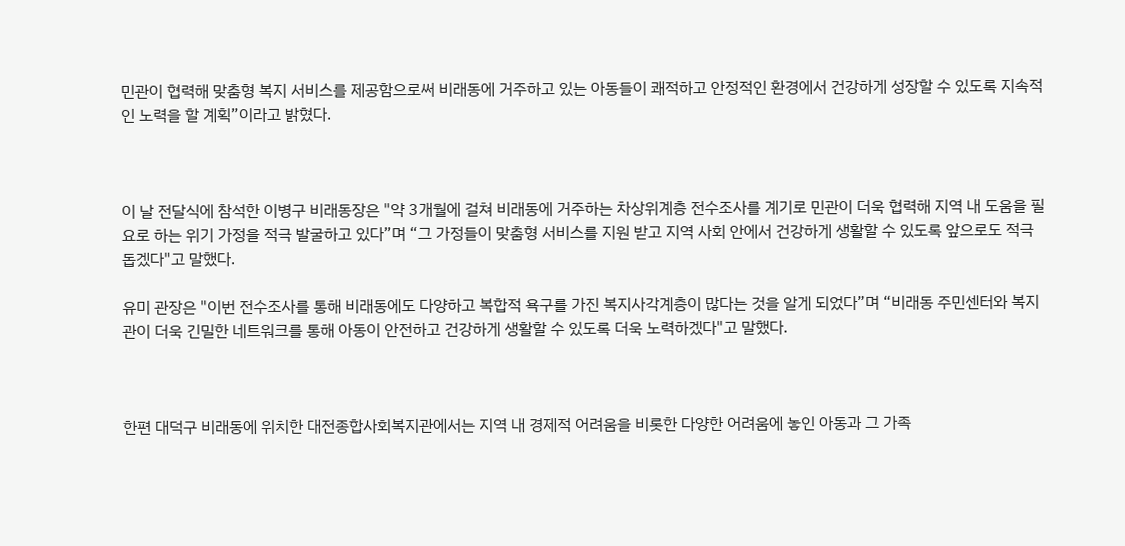민관이 협력해 맞춤형 복지 서비스를 제공함으로써 비래동에 거주하고 있는 아동들이 쾌적하고 안정적인 환경에서 건강하게 성장할 수 있도록 지속적인 노력을 할 계획”이라고 밝혔다.



이 날 전달식에 참석한 이병구 비래동장은 "약 3개월에 걸쳐 비래동에 거주하는 차상위계층 전수조사를 계기로 민관이 더욱 협력해 지역 내 도움을 필요로 하는 위기 가정을 적극 발굴하고 있다”며 “그 가정들이 맞춤형 서비스를 지원 받고 지역 사회 안에서 건강하게 생활할 수 있도록 앞으로도 적극 돕겠다"고 말했다.

유미 관장은 "이번 전수조사를 통해 비래동에도 다양하고 복합적 욕구를 가진 복지사각계층이 많다는 것을 알게 되었다”며 “비래동 주민센터와 복지관이 더욱 긴밀한 네트워크를 통해 아동이 안전하고 건강하게 생활할 수 있도록 더욱 노력하겠다"고 말했다.



한편 대덕구 비래동에 위치한 대전종합사회복지관에서는 지역 내 경제적 어려움을 비롯한 다양한 어려움에 놓인 아동과 그 가족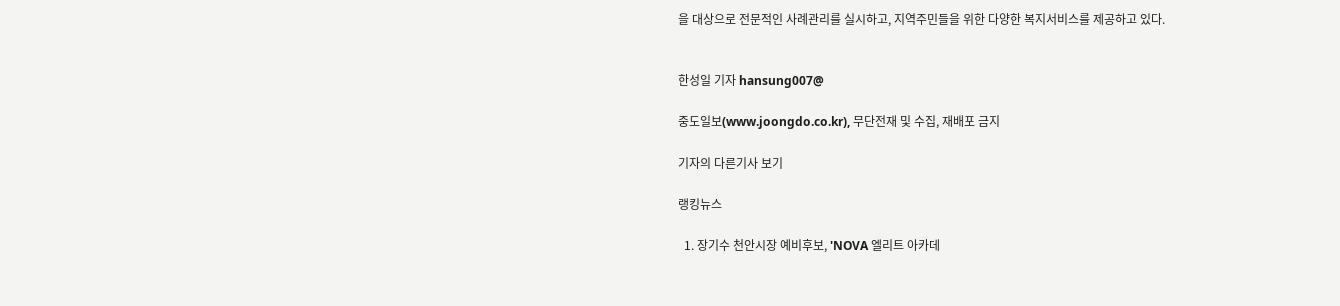을 대상으로 전문적인 사례관리를 실시하고, 지역주민들을 위한 다양한 복지서비스를 제공하고 있다.


한성일 기자 hansung007@

중도일보(www.joongdo.co.kr), 무단전재 및 수집, 재배포 금지

기자의 다른기사 보기

랭킹뉴스

  1. 장기수 천안시장 예비후보, 'NOVA 엘리트 아카데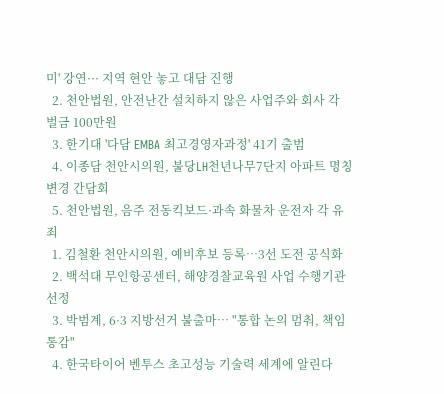미' 강연··· 지역 현안 놓고 대담 진행
  2. 천안법원, 안전난간 설치하지 않은 사업주와 회사 각 벌금 100만원
  3. 한기대 '다담 EMBA 최고경영자과정' 41기 출범
  4. 이종담 천안시의원, 불당LH천년나무7단지 아파트 명칭 변경 간담회
  5. 천안법원, 음주 전동킥보드·과속 화물차 운전자 각 유죄
  1. 김철환 천안시의원, 예비후보 등록…3선 도전 공식화
  2. 백석대 무인항공센터, 해양경찰교육원 사업 수행기관 선정
  3. 박범계, 6·3 지방선거 불출마… "통합 논의 멈춰, 책임 통감"
  4. 한국타이어 벤투스 초고성능 기술력 세계에 알린다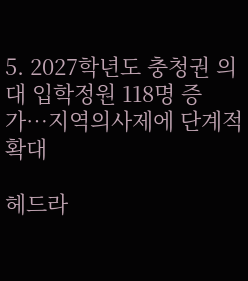5. 2027학년도 충청권 의대 입학정원 118명 증가…지역의사제에 단계적 확대

헤드라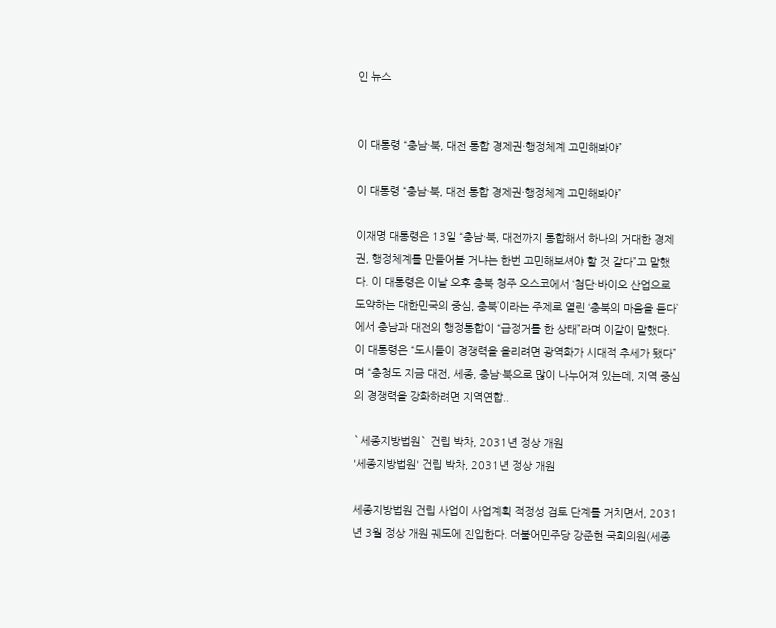인 뉴스


이 대통령 “충남·북, 대전 통합 경제권·행정체계 고민해봐야”

이 대통령 “충남·북, 대전 통합 경제권·행정체계 고민해봐야”

이재명 대통령은 13일 “충남·북, 대전까지 통합해서 하나의 거대한 경제권, 행정체계를 만들어볼 거냐는 한번 고민해보셔야 할 것 같다”고 말했다. 이 대통령은 이날 오후 충북 청주 오스코에서 ‘첨단·바이오 산업으로 도약하는 대한민국의 중심, 충북’이라는 주제로 열린 ‘충북의 마음을 듣다’에서 충남과 대전의 행정통합이 “급정거를 한 상태”라며 이같이 말했다. 이 대통령은 “도시들이 경쟁력을 올리려면 광역화가 시대적 추세가 됐다”며 “충청도 지금 대전, 세종, 충남·북으로 많이 나누어져 있는데, 지역 중심의 경쟁력을 강화하려면 지역연합..

`세종지방법원` 건립 박차, 2031년 정상 개원
'세종지방법원' 건립 박차, 2031년 정상 개원

세종지방법원 건립 사업이 사업계획 적정성 검토 단계를 거치면서, 2031년 3월 정상 개원 궤도에 진입한다. 더불어민주당 강준현 국회의원(세종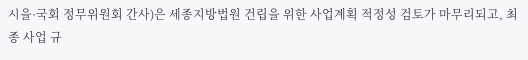시을·국회 정무위원회 간사)은 세종지방법원 건립을 위한 사업계획 적정성 검토가 마무리되고, 최종 사업 규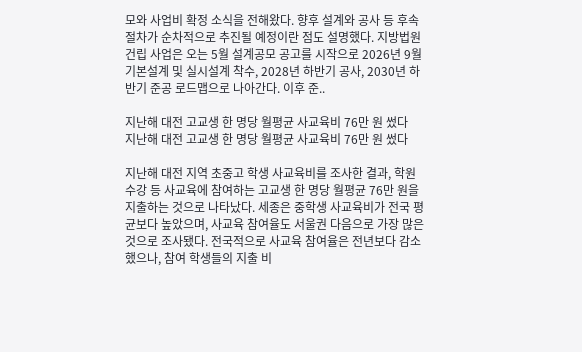모와 사업비 확정 소식을 전해왔다. 향후 설계와 공사 등 후속 절차가 순차적으로 추진될 예정이란 점도 설명했다. 지방법원 건립 사업은 오는 5월 설계공모 공고를 시작으로 2026년 9월 기본설계 및 실시설계 착수, 2028년 하반기 공사, 2030년 하반기 준공 로드맵으로 나아간다. 이후 준..

지난해 대전 고교생 한 명당 월평균 사교육비 76만 원 썼다
지난해 대전 고교생 한 명당 월평균 사교육비 76만 원 썼다

지난해 대전 지역 초중고 학생 사교육비를 조사한 결과, 학원 수강 등 사교육에 참여하는 고교생 한 명당 월평균 76만 원을 지출하는 것으로 나타났다. 세종은 중학생 사교육비가 전국 평균보다 높았으며, 사교육 참여율도 서울권 다음으로 가장 많은 것으로 조사됐다. 전국적으로 사교육 참여율은 전년보다 감소했으나, 참여 학생들의 지출 비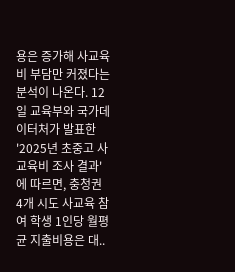용은 증가해 사교육비 부담만 커졌다는 분석이 나온다. 12일 교육부와 국가데이터처가 발표한 '2025년 초중고 사교육비 조사 결과'에 따르면, 충청권 4개 시도 사교육 참여 학생 1인당 월평균 지출비용은 대..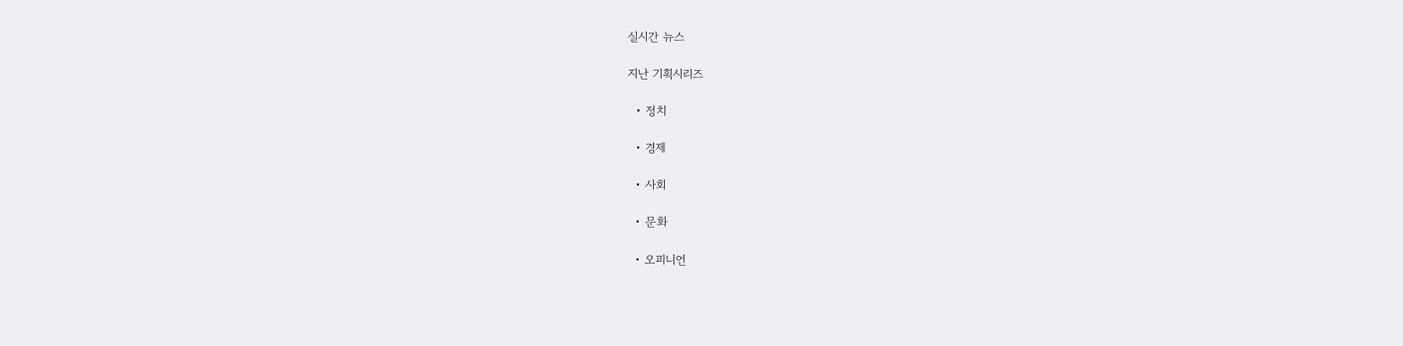실시간 뉴스

지난 기획시리즈

  • 정치

  • 경제

  • 사회

  • 문화

  • 오피니언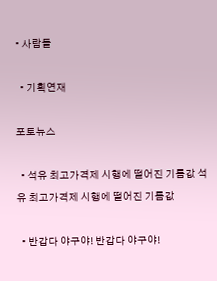• 사람들

  • 기획연재

포토뉴스

  • 석유 최고가격제 시행에 떨어진 기름값 석유 최고가격제 시행에 떨어진 기름값

  • 반갑다 야구야! 반갑다 야구야!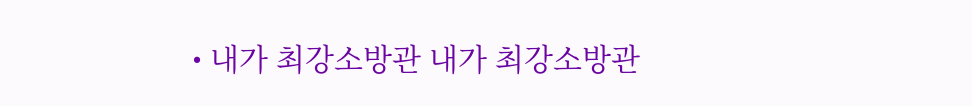• 내가 최강소방관 내가 최강소방관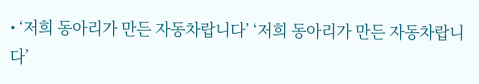• ‘저희 동아리가 만든 자동차랍니다’ ‘저희 동아리가 만든 자동차랍니다’